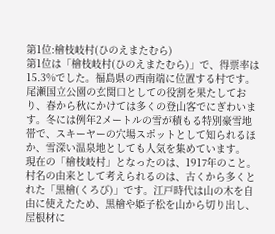第1位:檜枝岐村(ひのえまたむら)
第1位は「檜枝岐村(ひのえまたむら)」で、得票率は15.3%でした。福島県の西南端に位置する村です。尾瀬国立公園の玄関口としての役割を果たしており、春から秋にかけては多くの登山客でにぎわいます。冬には例年2メートルの雪が積もる特別豪雪地帯で、スキーヤーの穴場スポットとして知られるほか、雪深い温泉地としても人気を集めています。
現在の「檜枝岐村」となったのは、1917年のこと。村名の由来として考えられるのは、古くから多くとれた「黒檜(くろび)」です。江戸時代は山の木を自由に使えたため、黒檜や姫子松を山から切り出し、屋根材に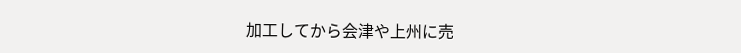加工してから会津や上州に売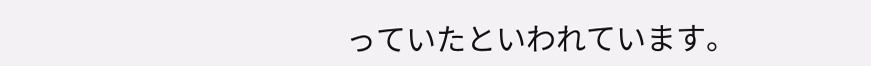っていたといわれています。